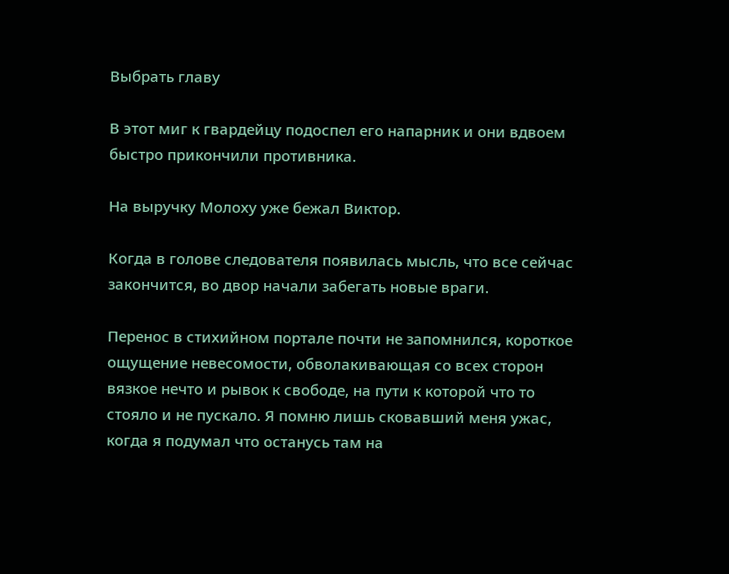Выбрать главу

В этот миг к гвардейцу подоспел его напарник и они вдвоем быстро прикончили противника.

На выручку Молоху уже бежал Виктор.

Когда в голове следователя появилась мысль, что все сейчас закончится, во двор начали забегать новые враги.

Перенос в стихийном портале почти не запомнился, короткое ощущение невесомости, обволакивающая со всех сторон вязкое нечто и рывок к свободе, на пути к которой что то стояло и не пускало. Я помню лишь сковавший меня ужас, когда я подумал что останусь там на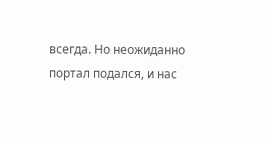всегда. Но неожиданно портал подался, и нас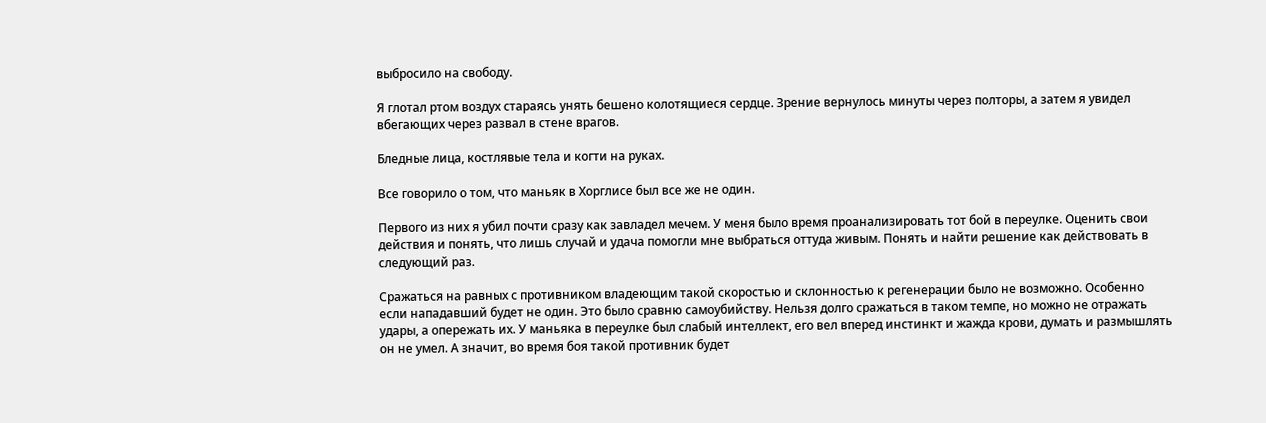выбросило на свободу.

Я глотал ртом воздух стараясь унять бешено колотящиеся сердце. Зрение вернулось минуты через полторы, а затем я увидел вбегающих через развал в стене врагов.

Бледные лица, костлявые тела и когти на руках.

Все говорило о том, что маньяк в Хорглисе был все же не один.

Первого из них я убил почти сразу как завладел мечем. У меня было время проанализировать тот бой в переулке. Оценить свои действия и понять, что лишь случай и удача помогли мне выбраться оттуда живым. Понять и найти решение как действовать в следующий раз.

Сражаться на равных с противником владеющим такой скоростью и склонностью к регенерации было не возможно. Особенно если нападавший будет не один. Это было сравню самоубийству. Нельзя долго сражаться в таком темпе, но можно не отражать удары, а опережать их. У маньяка в переулке был слабый интеллект, его вел вперед инстинкт и жажда крови, думать и размышлять он не умел. А значит, во время боя такой противник будет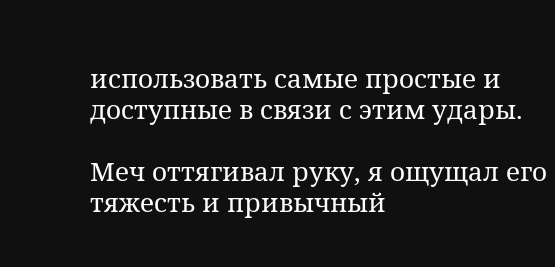использовать самые простые и доступные в связи с этим удары.

Меч оттягивал руку, я ощущал его тяжесть и привычный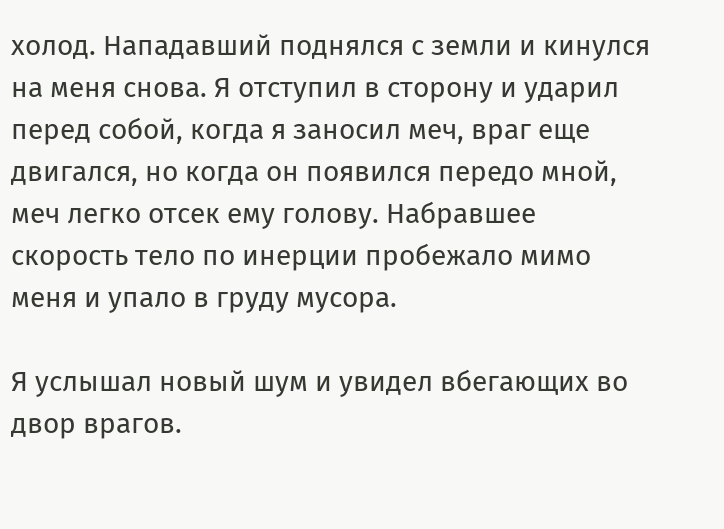холод. Нападавший поднялся с земли и кинулся на меня снова. Я отступил в сторону и ударил перед собой, когда я заносил меч, враг еще двигался, но когда он появился передо мной, меч легко отсек ему голову. Набравшее скорость тело по инерции пробежало мимо меня и упало в груду мусора.

Я услышал новый шум и увидел вбегающих во двор врагов.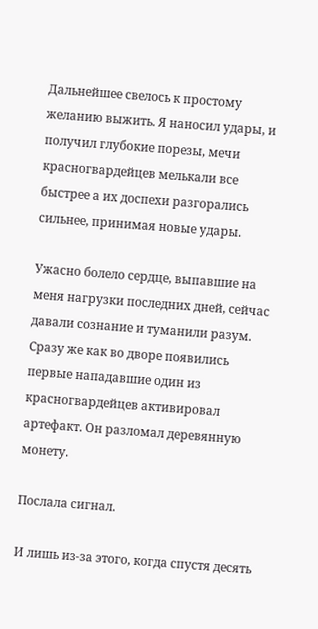Дальнейшее свелось к простому желанию выжить. Я наносил удары, и получил глубокие порезы, мечи красногвардейцев мелькали все быстрее а их доспехи разгорались сильнее, принимая новые удары.

Ужасно болело сердце, выпавшие на меня нагрузки последних дней, сейчас давали сознание и туманили разум. Сразу же как во дворе появились первые нападавшие один из красногвардейцев активировал артефакт. Он разломал деревянную монету.

Послала сигнал.

И лишь из-за этого, когда спустя десять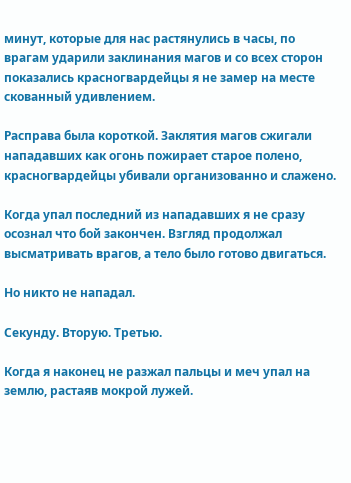минут, которые для нас растянулись в часы, по врагам ударили заклинания магов и со всех сторон показались красногвардейцы я не замер на месте скованный удивлением.

Расправа была короткой. Заклятия магов сжигали нападавших как огонь пожирает старое полено, красногвардейцы убивали организованно и слажено.

Когда упал последний из нападавших я не сразу осознал что бой закончен. Взгляд продолжал высматривать врагов, а тело было готово двигаться.

Но никто не нападал.

Секунду. Вторую. Третью.

Когда я наконец не разжал пальцы и меч упал на землю, растаяв мокрой лужей.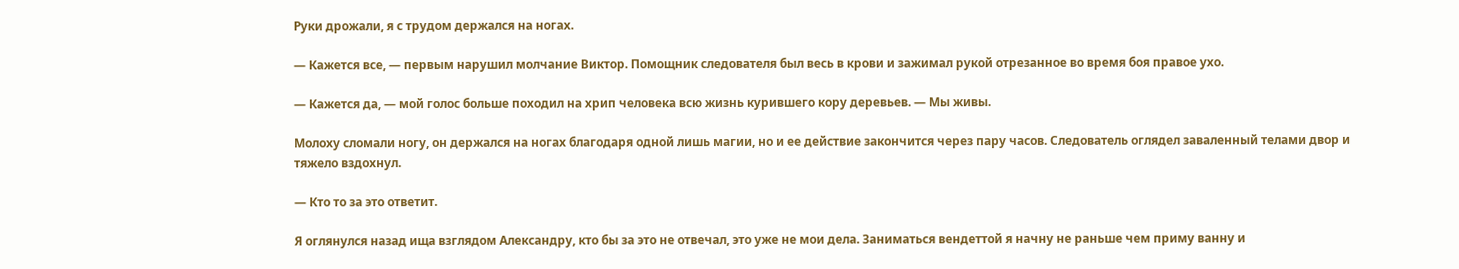Руки дрожали, я с трудом держался на ногах.

— Кажется все, — первым нарушил молчание Виктор. Помощник следователя был весь в крови и зажимал рукой отрезанное во время боя правое ухо.

— Кажется да, — мой голос больше походил на хрип человека всю жизнь курившего кору деревьев. — Мы живы.

Молоху сломали ногу, он держался на ногах благодаря одной лишь магии, но и ее действие закончится через пару часов. Следователь оглядел заваленный телами двор и тяжело вздохнул.

— Кто то за это ответит.

Я оглянулся назад ища взглядом Александру, кто бы за это не отвечал, это уже не мои дела. Заниматься вендеттой я начну не раньше чем приму ванну и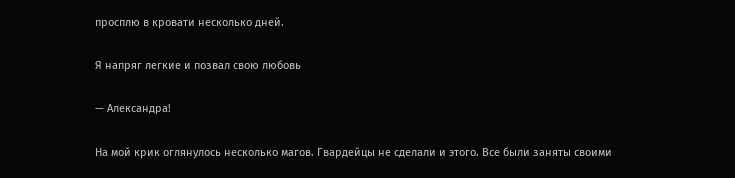просплю в кровати несколько дней.

Я напряг легкие и позвал свою любовь

— Александра!

На мой крик оглянулось несколько магов. Гвардейцы не сделали и этого. Все были заняты своими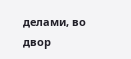делами, во двор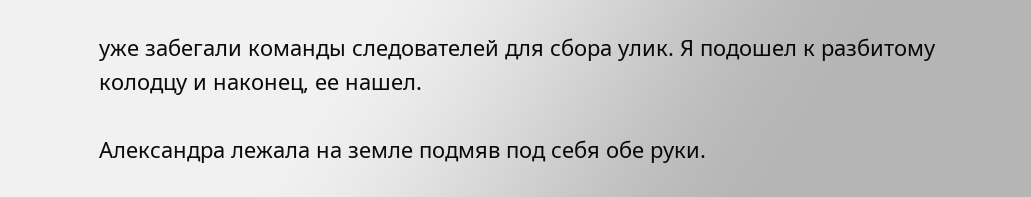уже забегали команды следователей для сбора улик. Я подошел к разбитому колодцу и наконец, ее нашел.

Александра лежала на земле подмяв под себя обе руки.